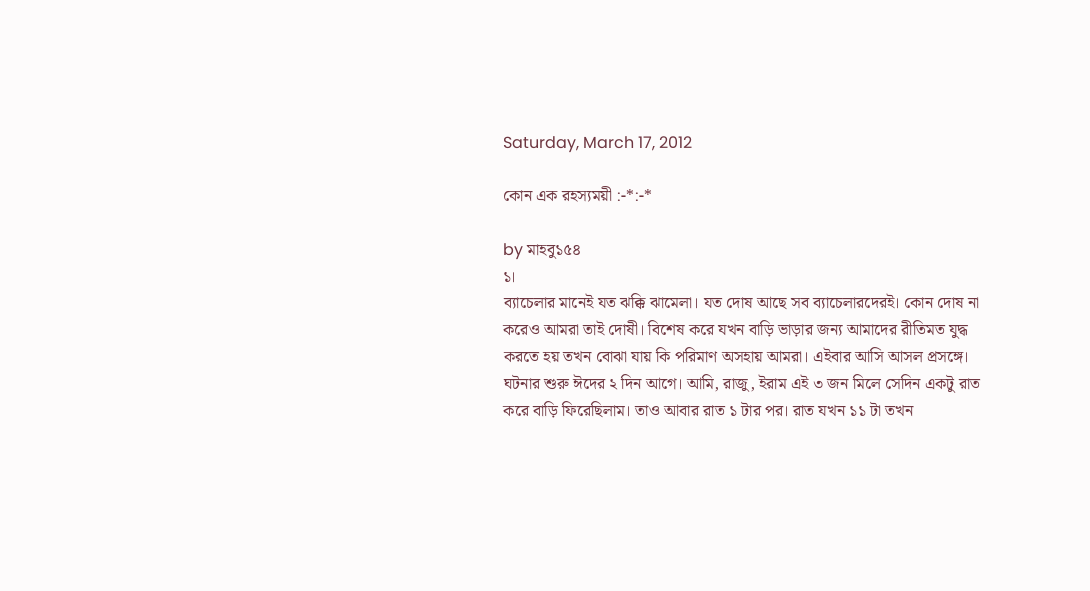Saturday, March 17, 2012

কোন এক রহস্যময়ী :-*:-*

by মাহবু১৫৪
১।
ব্যাচেলার মানেই যত ঝক্কি ঝামেলা। যত দোষ আছে সব ব্যাচেলারদেরই। কোন দোষ না করেও আমরা তাই দোষী। বিশেষ করে যখন বাড়ি ভাড়ার জন্য আমাদের রীতিমত যুদ্ধ করতে হয় তখন বোঝা যায় কি পরিমাণ অসহায় আমরা। এইবার আসি আসল প্রসঙ্গে।
ঘটনার শুরু ঈদের ২ দিন আগে। আমি, রাজু, ইরাম এই ৩ জন মিলে সেদিন একটু রাত করে বাড়ি ফিরেছিলাম। তাও আবার রাত ১ টার পর। রাত যখন ১১ টা তখন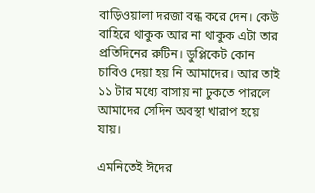বাড়িওয়ালা দরজা বন্ধ করে দেন। কেউ বাহিরে থাকুক আর না থাকুক এটা তার প্রতিদিনের রুটিন। ডুপ্লিকেট কোন চাবিও দেয়া হয় নি আমাদের। আর তাই ১১ টার মধ্যে বাসায় না ঢুকতে পারলে আমাদের সেদিন অবস্থা খারাপ হয়ে যায়।

এমনিতেই ঈদের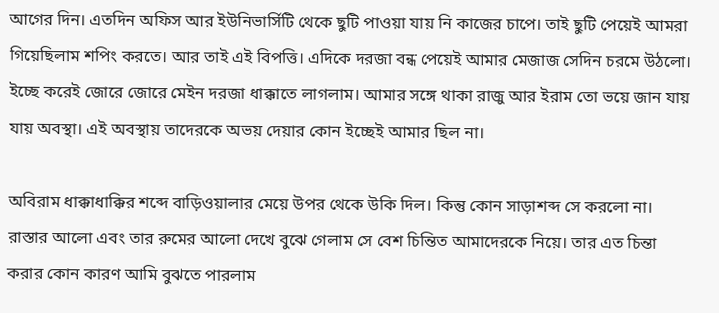আগের দিন। এতদিন অফিস আর ইউনিভার্সিটি থেকে ছুটি পাওয়া যায় নি কাজের চাপে। তাই ছুটি পেয়েই আমরা গিয়েছিলাম শপিং করতে। আর তাই এই বিপত্তি। এদিকে দরজা বন্ধ পেয়েই আমার মেজাজ সেদিন চরমে উঠলো। ইচ্ছে করেই জোরে জোরে মেইন দরজা ধাক্কাতে লাগলাম। আমার সঙ্গে থাকা রাজু আর ইরাম তো ভয়ে জান যায় যায় অবস্থা। এই অবস্থায় তাদেরকে অভয় দেয়ার কোন ইচ্ছেই আমার ছিল না।

অবিরাম ধাক্কাধাক্কির শব্দে বাড়িওয়ালার মেয়ে উপর থেকে উকি দিল। কিন্তু কোন সাড়াশব্দ সে করলো না। রাস্তার আলো এবং তার রুমের আলো দেখে বুঝে গেলাম সে বেশ চিন্তিত আমাদেরকে নিয়ে। তার এত চিন্তা করার কোন কারণ আমি বুঝতে পারলাম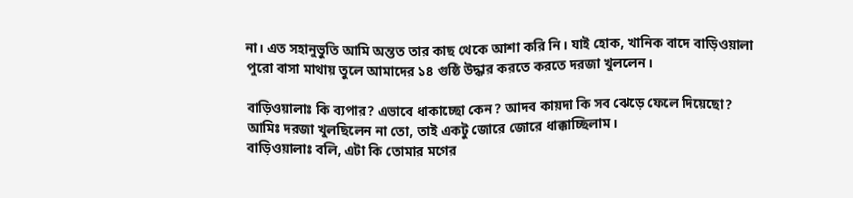না। এত সহানুভুতি আমি অন্তত তার কাছ থেকে আশা করি নি। যাই হোক, খানিক বাদে বাড়িওয়ালা পুরো বাসা মাথায় তুলে আমাদের ১৪ গুষ্ঠি উদ্ধার করতে করতে দরজা খুললেন।

বাড়িওয়ালাঃ কি ব্যপার? এভাবে ধাকাচ্ছো কেন? আদব কায়দা কি সব ঝেড়ে ফেলে দিয়েছো?
আমিঃ দরজা খুলছিলেন না তো, তাই একটু জোরে জোরে ধাক্কাচ্ছিলাম।
বাড়িওয়ালাঃ বলি, এটা কি তোমার মগের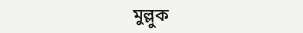মুল্লুক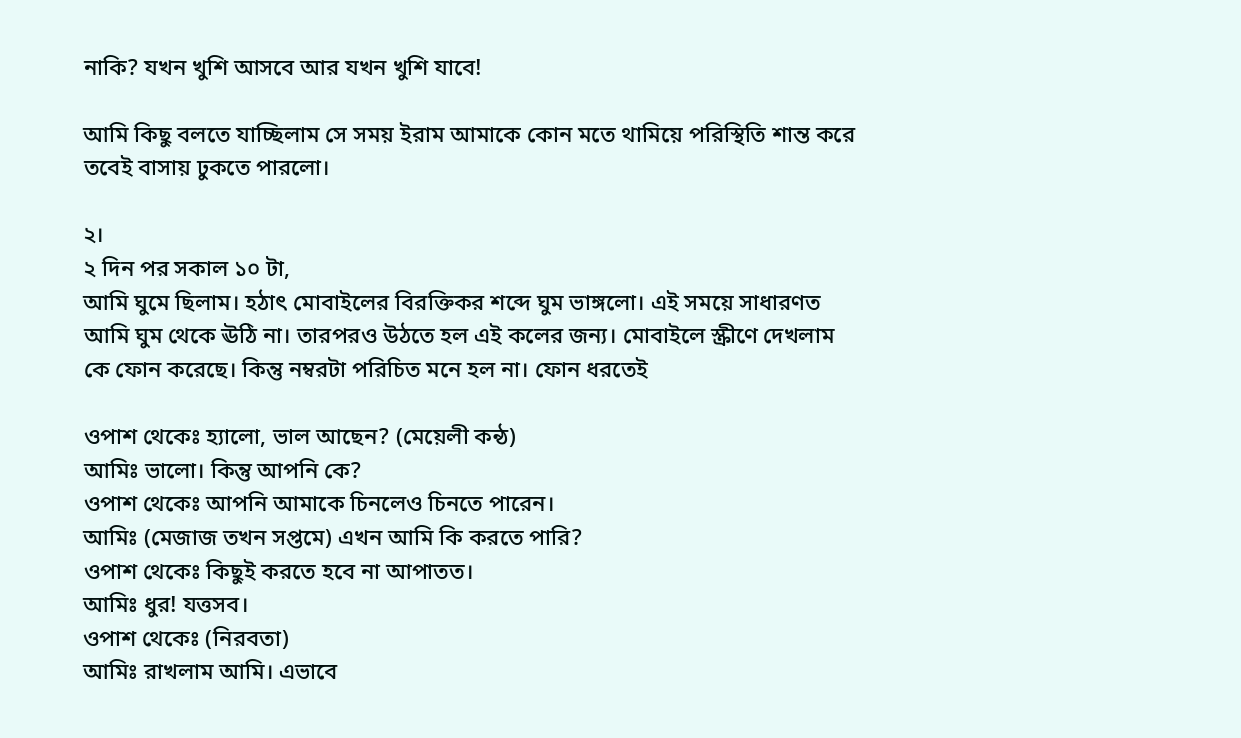নাকি? যখন খুশি আসবে আর যখন খুশি যাবে!

আমি কিছু বলতে যাচ্ছিলাম সে সময় ইরাম আমাকে কোন মতে থামিয়ে পরিস্থিতি শান্ত করে তবেই বাসায় ঢুকতে পারলো।

২।
২ দিন পর সকাল ১০ টা,
আমি ঘুমে ছিলাম। হঠাৎ মোবাইলের বিরক্তিকর শব্দে ঘুম ভাঙ্গলো। এই সময়ে সাধারণত আমি ঘুম থেকে ঊঠি না। তারপরও উঠতে হল এই কলের জন্য। মোবাইলে স্ক্রীণে দেখলাম কে ফোন করেছে। কিন্তু নম্বরটা পরিচিত মনে হল না। ফোন ধরতেই

ওপাশ থেকেঃ হ্যালো, ভাল আছেন? (মেয়েলী কন্ঠ)
আমিঃ ভালো। কিন্তু আপনি কে?
ওপাশ থেকেঃ আপনি আমাকে চিনলেও চিনতে পারেন।
আমিঃ (মেজাজ তখন সপ্তমে) এখন আমি কি করতে পারি?
ওপাশ থেকেঃ কিছুই করতে হবে না আপাতত।
আমিঃ ধুর! যত্তসব।
ওপাশ থেকেঃ (নিরবতা)
আমিঃ রাখলাম আমি। এভাবে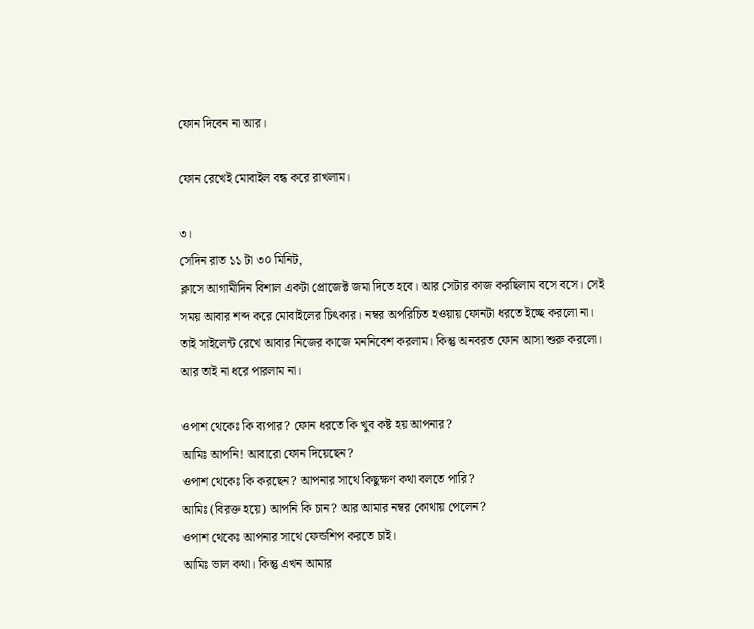ফোন দিবেন না আর।

ফোন রেখেই মোবাইল বন্ধ করে রাখলাম।

৩।
সেদিন রাত ১১ টা ৩০ মিনিট,
ক্লাসে আগামীদিন বিশাল একটা প্রোজেক্ট জমা দিতে হবে। আর সেটার কাজ করছিলাম বসে বসে। সেই সময় আবার শব্দ করে মোবাইলের চিৎকার। নম্বর অপরিচিত হওয়ায় ফোনটা ধরতে ইচ্ছে করলো না। তাই সাইলেন্ট রেখে আবার নিজের কাজে মননিবেশ করলাম। কিন্তু অনবরত ফোন আসা শুরু করলো। আর তাই না ধরে পারলাম না।

ওপাশ থেকেঃ কি ব্যপার? ফোন ধরতে কি খুব কষ্ট হয় আপনার?
আমিঃ আপনি! আবারো ফোন দিয়েছেন?
ওপাশ থেকেঃ কি করছেন? আপনার সাথে কিছুক্ষণ কথা বলতে পারি?
আমিঃ (বিরক্ত হয়ে) আপনি কি চান? আর আমার নম্বর কোথায় পেলেন?
ওপাশ থেকেঃ আপনার সাথে ফেন্ডশিপ করতে চাই।
আমিঃ ভাল কথা। কিন্তু এখন আমার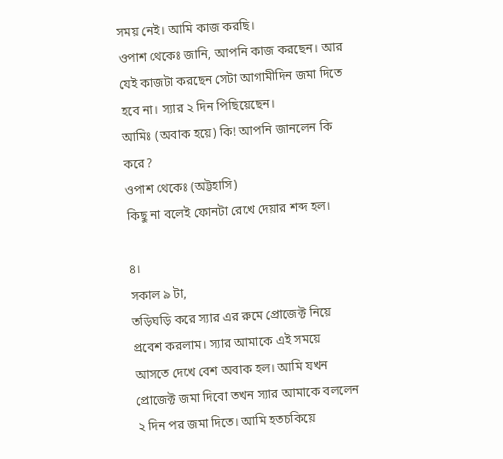সময় নেই। আমি কাজ করছি।
ওপাশ থেকেঃ জানি, আপনি কাজ করছেন। আর যেই কাজটা করছেন সেটা আগামীদিন জমা দিতে হবে না। স্যার ২ দিন পিছিয়েছেন।
আমিঃ (অবাক হয়ে) কি! আপনি জানলেন কি করে?
ওপাশ থেকেঃ (অট্টহাসি)
কিছু না বলেই ফোনটা রেখে দেয়ার শব্দ হল।

৪।
সকাল ৯ টা,
তড়িঘড়ি করে স্যার এর রুমে প্রোজেক্ট নিয়ে প্রবেশ করলাম। স্যার আমাকে এই সময়ে আসতে দেখে বেশ অবাক হল। আমি যখন প্রোজেক্ট জমা দিবো তখন স্যার আমাকে বললেন ২ দিন পর জমা দিতে। আমি হতচকিয়ে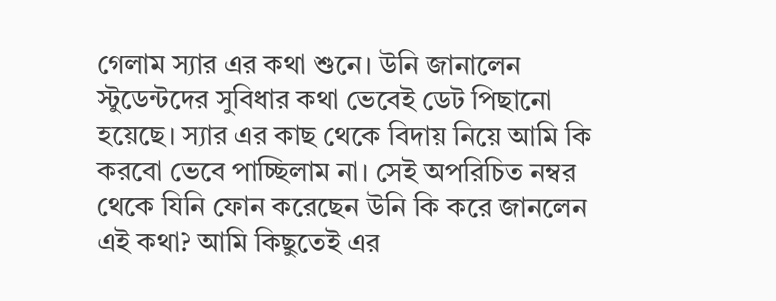গেলাম স্যার এর কথা শুনে। উনি জানালেন স্টুডেন্টদের সুবিধার কথা ভেবেই ডেট পিছানো হয়েছে। স্যার এর কাছ থেকে বিদায় নিয়ে আমি কি করবো ভেবে পাচ্ছিলাম না। সেই অপরিচিত নম্বর থেকে যিনি ফোন করেছেন উনি কি করে জানলেন এই কথা? আমি কিছুতেই এর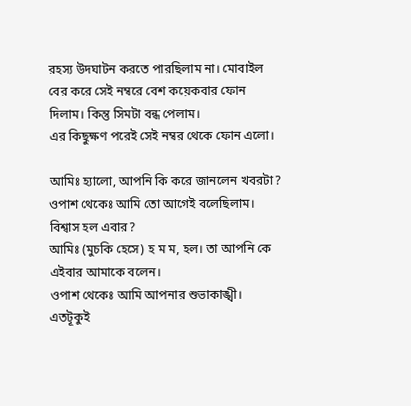রহস্য উদঘাটন করতে পারছিলাম না। মোবাইল বের করে সেই নম্বরে বেশ কয়েকবার ফোন দিলাম। কিন্তু সিমটা বন্ধ পেলাম।
এর কিছুক্ষণ পরেই সেই নম্বর থেকে ফোন এলো।

আমিঃ হ্যালো, আপনি কি করে জানলেন খবরটা?
ওপাশ থেকেঃ আমি তো আগেই বলেছিলাম। বিশ্বাস হল এবার?
আমিঃ (মুচকি হেসে) হ ম ম, হল। তা আপনি কে এইবার আমাকে বলেন।
ওপাশ থেকেঃ আমি আপনার শুভাকাঙ্খী। এতটূকুই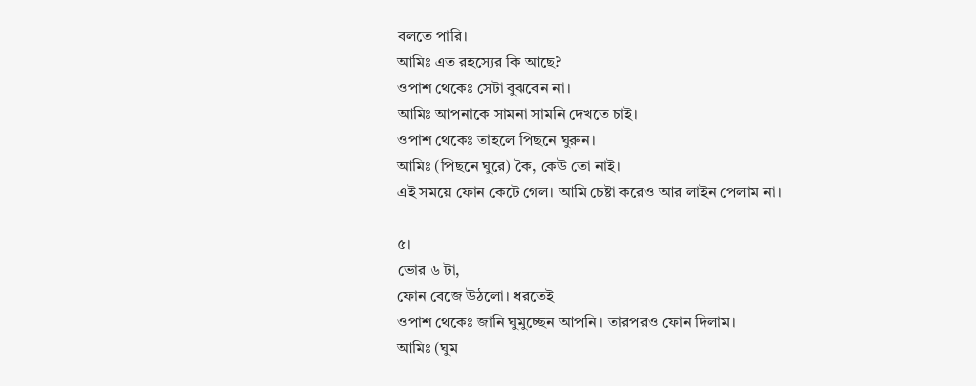বলতে পারি।
আমিঃ এত রহস্যের কি আছে?
ওপাশ থেকেঃ সেটা বুঝবেন না।
আমিঃ আপনাকে সামনা সামনি দেখতে চাই।
ওপাশ থেকেঃ তাহলে পিছনে ঘুরুন।
আমিঃ (পিছনে ঘুরে) কৈ, কেউ তো নাই।
এই সময়ে ফোন কেটে গেল। আমি চেষ্টা করেও আর লাইন পেলাম না।

৫।
ভোর ৬ টা,
ফোন বেজে উঠলো। ধরতেই
ওপাশ থেকেঃ জানি ঘুমুচ্ছেন আপনি। তারপরও ফোন দিলাম।
আমিঃ (ঘুম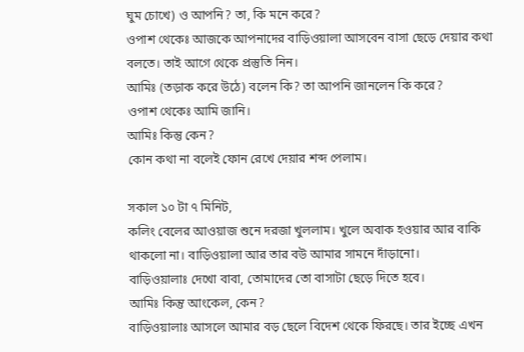ঘুম চোখে) ও আপনি? তা, কি মনে করে?
ওপাশ থেকেঃ আজকে আপনাদের বাড়িওয়ালা আসবেন বাসা ছেড়ে দেয়ার কথা বলতে। তাই আগে থেকে প্রস্তুতি নিন।
আমিঃ (তড়াক করে উঠে) বলেন কি? তা আপনি জানলেন কি করে?
ওপাশ থেকেঃ আমি জানি।
আমিঃ কিন্তু কেন?
কোন কথা না বলেই ফোন রেখে দেয়ার শব্দ পেলাম।

সকাল ১০ টা ৭ মিনিট,
কলিং বেলের আওয়াজ শুনে দরজা খুললাম। খুলে অবাক হওয়ার আর বাকি থাকলো না। বাড়িওয়ালা আর তার বউ আমার সামনে দাঁড়ানো।
বাড়িওয়ালাঃ দেখো বাবা, তোমাদের তো বাসাটা ছেড়ে দিতে হবে।
আমিঃ কিন্তু আংকেল, কেন?
বাড়িওয়ালাঃ আসলে আমার বড় ছেলে বিদেশ থেকে ফিরছে। তার ইচ্ছে এখন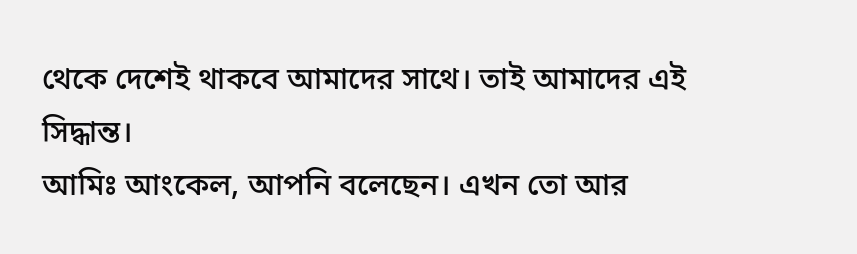থেকে দেশেই থাকবে আমাদের সাথে। তাই আমাদের এই সিদ্ধান্ত।
আমিঃ আংকেল, আপনি বলেছেন। এখন তো আর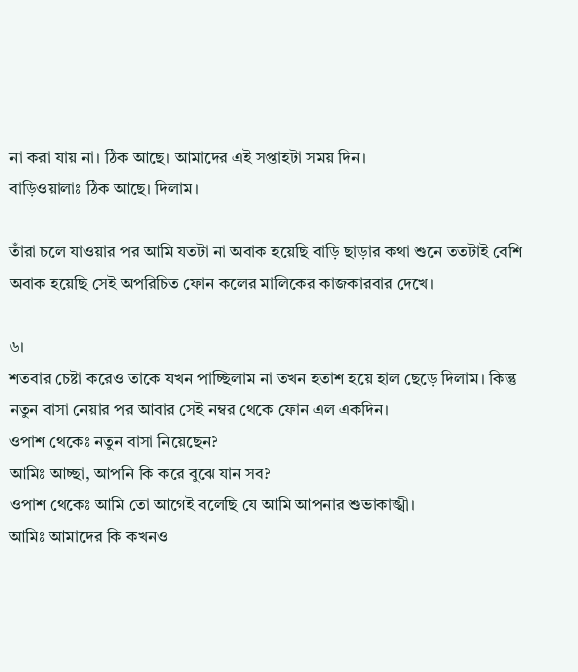না করা যায় না। ঠিক আছে। আমাদের এই সপ্তাহটা সময় দিন।
বাড়িওয়ালাঃ ঠিক আছে। দিলাম।

তাঁরা চলে যাওয়ার পর আমি যতটা না অবাক হয়েছি বাড়ি ছাড়ার কথা শুনে ততটাই বেশি অবাক হয়েছি সেই অপরিচিত ফোন কলের মালিকের কাজকারবার দেখে।

৬।
শতবার চেষ্টা করেও তাকে যখন পাচ্ছিলাম না তখন হতাশ হয়ে হাল ছেড়ে দিলাম। কিন্তু নতুন বাসা নেয়ার পর আবার সেই নম্বর থেকে ফোন এল একদিন।
ওপাশ থেকেঃ নতুন বাসা নিয়েছেন?
আমিঃ আচ্ছা, আপনি কি করে বুঝে যান সব?
ওপাশ থেকেঃ আমি তো আগেই বলেছি যে আমি আপনার শুভাকাঙ্খী।
আমিঃ আমাদের কি কখনও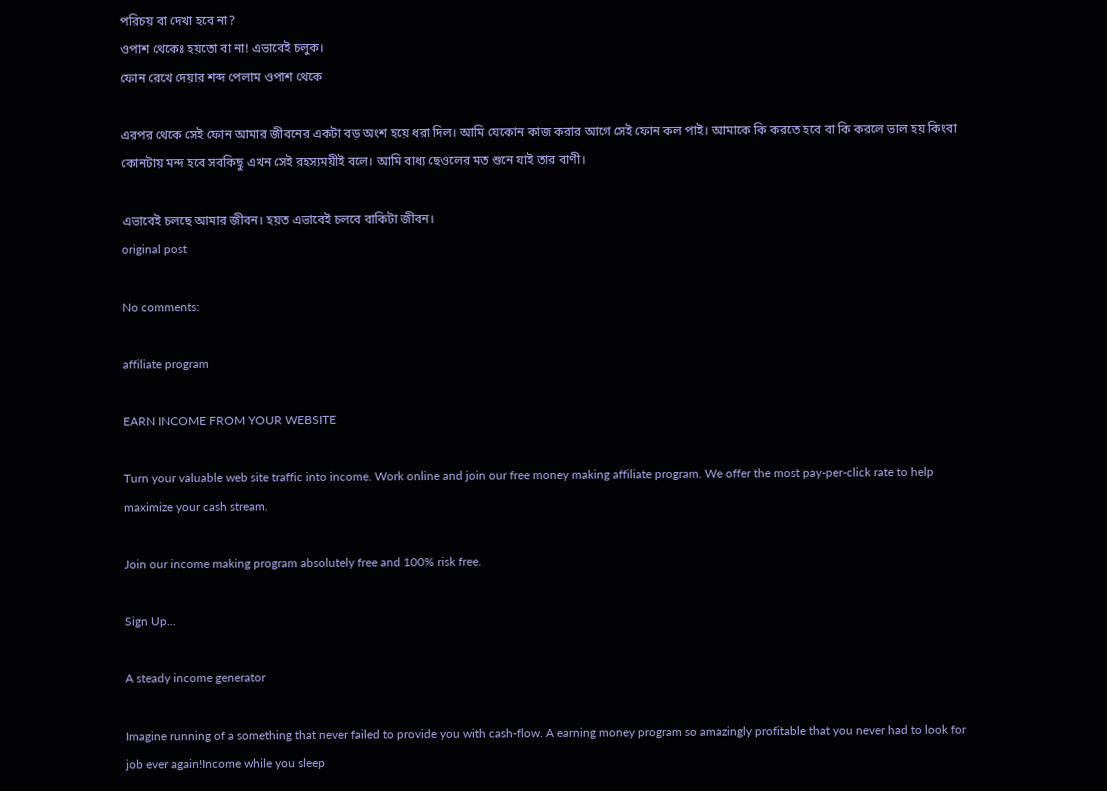পরিচয় বা দেখা হবে না?
ওপাশ থেকেঃ হয়তো বা না! এভাবেই চলুক।
ফোন রেখে দেয়ার শব্দ পেলাম ওপাশ থেকে

এরপর থেকে সেই ফোন আমার জীবনের একটা বড় অংশ হয়ে ধরা দিল। আমি যেকোন কাজ করার আগে সেই ফোন কল পাই। আমাকে কি করতে হবে বা কি করলে ভাল হয় কিংবা কোনটায় মন্দ হবে সবকিছু এখন সেই রহস্যময়ীই বলে। আমি বাধ্য ছেওলের মত শুনে যাই তার বাণী।

এভাবেই চলছে আমার জীবন। হয়ত এভাবেই চলবে বাকিটা জীবন।
original post

No comments:

affiliate program

EARN INCOME FROM YOUR WEBSITE

Turn your valuable web site traffic into income. Work online and join our free money making affiliate program. We offer the most pay-per-click rate to help maximize your cash stream.

Join our income making program absolutely free and 100% risk free.

Sign Up...

A steady income generator

Imagine running of a something that never failed to provide you with cash-flow. A earning money program so amazingly profitable that you never had to look for job ever again!Income while you sleep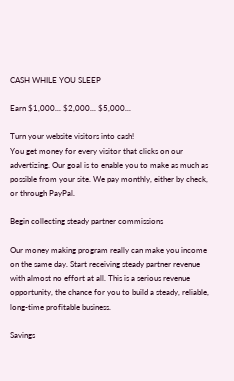CASH WHILE YOU SLEEP

Earn $1,000... $2,000... $5,000...

Turn your website visitors into cash!
You get money for every visitor that clicks on our advertizing. Our goal is to enable you to make as much as possible from your site. We pay monthly, either by check, or through PayPal.

Begin collecting steady partner commissions

Our money making program really can make you income on the same day. Start receiving steady partner revenue with almost no effort at all. This is a serious revenue opportunity, the chance for you to build a steady, reliable, long-time profitable business.

Savings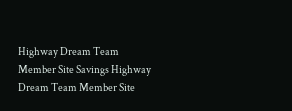Highway Dream Team Member Site Savings Highway Dream Team Member Site